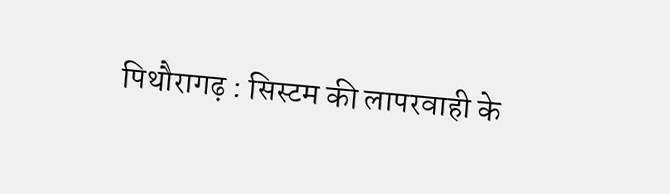पिथौरागढ़ : सिस्टम की लापरवाही के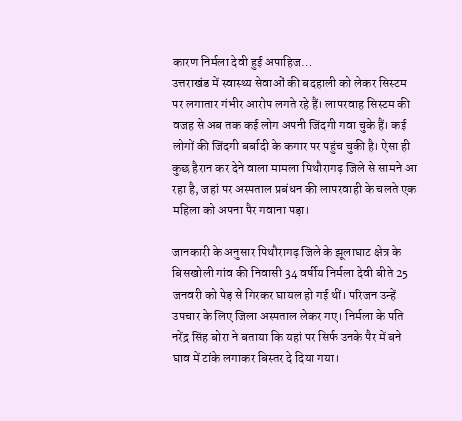कारण निर्मला देवी हुई अपाहिज…
उत्तराखंड में स्वास्थ्य सेवाओं की बदहाली को लेकर सिस्टम पर लगातार गंभीर आरोप लगते रहे हैं। लापरवाह सिस्टम की वजह से अब तक कई लोग अपनी जिंदगी गवा चुके हैं। कई लोगों की जिंदगी बर्बादी के कगार पर पहुंच चुकी है। ऐसा ही कुछ हैरान कर देने वाला मामला पिथौरागढ़ जिले से सामने आ रहा है, जहां पर अस्पताल प्रबंधन की लापरवाही के चलते एक महिला को अपना पैर गवाना पड़ा।

जानकारी के अनुसार पिथौरागढ़ जिले के झूलाघाट क्षेत्र के बिसखोली गांव की निवासी 34 वर्षीय निर्मला देवी बीते 25 जनवरी को पेड़ से गिरकर घायल हो गई थीं। परिजन उन्हें उपचार के लिए जिला अस्पताल लेकर गए। निर्मला के पति नरेंद्र सिंह बोरा ने बताया कि यहां पर सिर्फ उनके पैर में बने घाव में टांके लगाकर बिस्तर दे दिया गया।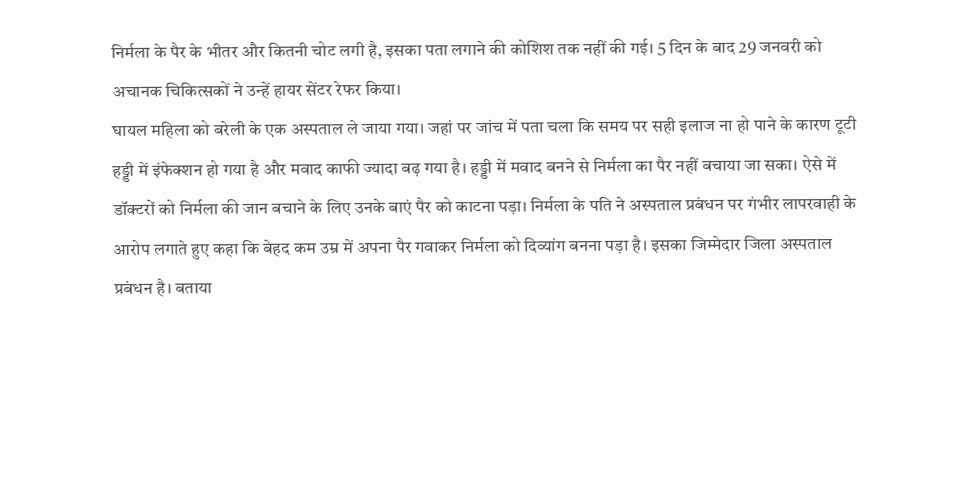निर्मला के पैर के भीतर और कितनी चोट लगी है, इसका पता लगाने की कोशिश तक नहीं की गई। 5 दिन के बाद 29 जनवरी को अचानक चिकित्सकों ने उन्हें हायर सेंटर रेफर किया।
घायल महिला को बरेली के एक अस्पताल ले जाया गया। जहां पर जांच में पता चला कि समय पर सही इलाज ना हो पाने के कारण टूटी हड्डी में इंफेक्शन हो गया है और मवाद काफी ज्यादा बढ़ गया है। हड्डी में मवाद बनने से निर्मला का पैर नहीं बचाया जा सका। ऐसे में डॉक्टरों को निर्मला की जान बचाने के लिए उनके बाएं पैर को काटना पड़ा। निर्मला के पति ने अस्पताल प्रबंधन पर गंभीर लापरवाही के आरोप लगाते हुए कहा कि बेहद कम उम्र में अपना पैर गवाकर निर्मला को दिव्यांग बनना पड़ा है। इसका जिम्मेदार जिला अस्पताल प्रबंधन है। बताया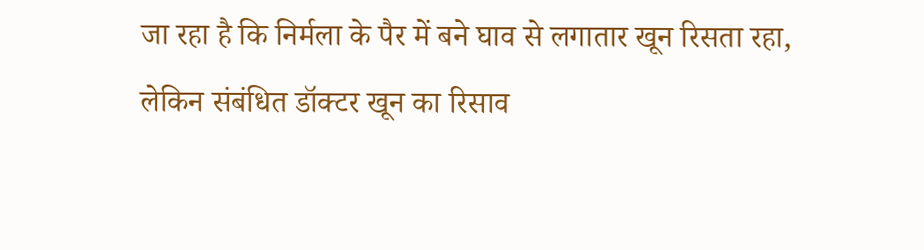जा रहा है कि निर्मला के पैर में बने घाव से लगातार खून रिसता रहा, लेकिन संबंधित डॉक्टर खून का रिसाव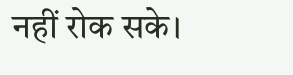नहीं रोक सके।